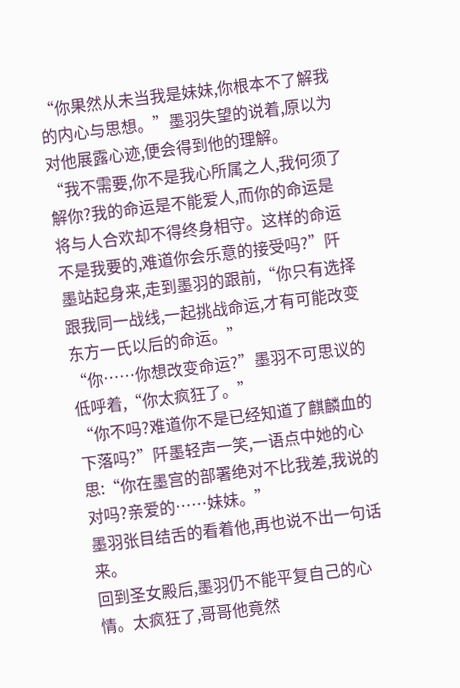“你果然从未当我是妹妹,你根本不了解我的内心与思想。”墨羽失望的说着,原以为对他展露心迹,便会得到他的理解。
“我不需要,你不是我心所属之人,我何须了解你?我的命运是不能爱人,而你的命运是将与人合欢却不得终身相守。这样的命运不是我要的,难道你会乐意的接受吗?”阡墨站起身来,走到墨羽的跟前,“你只有选择跟我同一战线,一起挑战命运,才有可能改变东方一氏以后的命运。”
“你……你想改变命运?”墨羽不可思议的低呼着,“你太疯狂了。”
“你不吗?难道你不是已经知道了麒麟血的下落吗?”阡墨轻声一笑,一语点中她的心思:“你在墨宫的部署绝对不比我差,我说的对吗?亲爱的……妹妹。”
墨羽张目结舌的看着他,再也说不出一句话来。
回到圣女殿后,墨羽仍不能平复自己的心情。太疯狂了,哥哥他竟然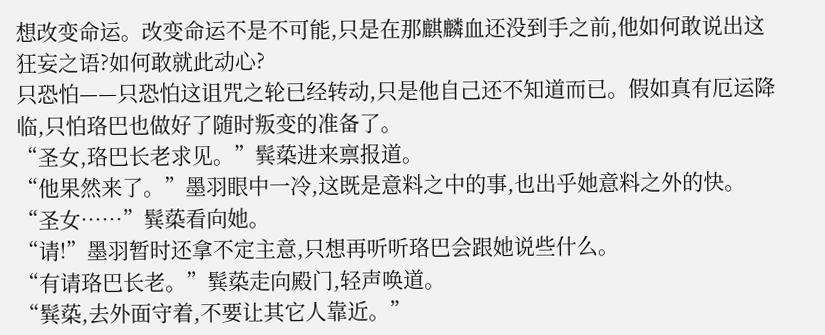想改变命运。改变命运不是不可能,只是在那麒麟血还没到手之前,他如何敢说出这狂妄之语?如何敢就此动心?
只恐怕——只恐怕这诅咒之轮已经转动,只是他自己还不知道而已。假如真有厄运降临,只怕珞巴也做好了随时叛变的准备了。
“圣女,珞巴长老求见。”髸蒅进来禀报道。
“他果然来了。”墨羽眼中一冷,这既是意料之中的事,也出乎她意料之外的快。
“圣女……”髸蒅看向她。
“请!”墨羽暂时还拿不定主意,只想再听听珞巴会跟她说些什么。
“有请珞巴长老。”髸蒅走向殿门,轻声唤道。
“髸蒅,去外面守着,不要让其它人靠近。”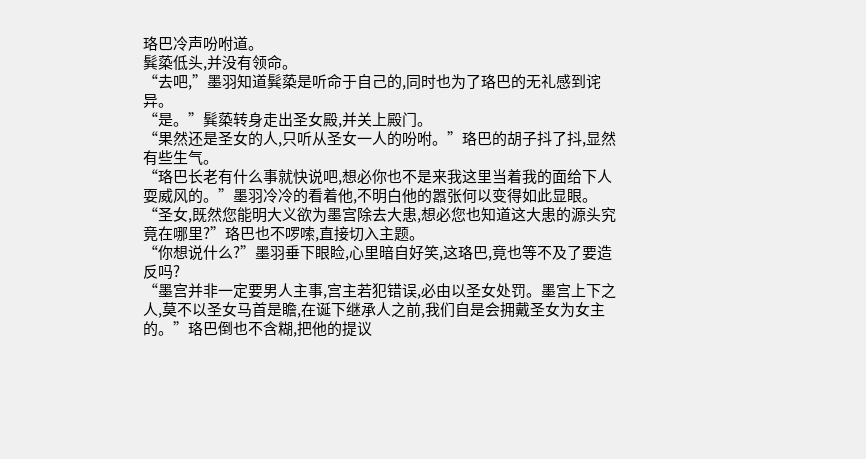珞巴冷声吩咐道。
髸蒅低头,并没有领命。
“去吧,”墨羽知道髸蒅是听命于自己的,同时也为了珞巴的无礼感到诧异。
“是。”髸蒅转身走出圣女殿,并关上殿门。
“果然还是圣女的人,只听从圣女一人的吩咐。”珞巴的胡子抖了抖,显然有些生气。
“珞巴长老有什么事就快说吧,想必你也不是来我这里当着我的面给下人耍威风的。”墨羽冷冷的看着他,不明白他的嚣张何以变得如此显眼。
“圣女,既然您能明大义欲为墨宫除去大患,想必您也知道这大患的源头究竟在哪里?”珞巴也不啰嗦,直接切入主题。
“你想说什么?”墨羽垂下眼睑,心里暗自好笑,这珞巴,竟也等不及了要造反吗?
“墨宫并非一定要男人主事,宫主若犯错误,必由以圣女处罚。墨宫上下之人,莫不以圣女马首是瞻,在诞下继承人之前,我们自是会拥戴圣女为女主的。”珞巴倒也不含糊,把他的提议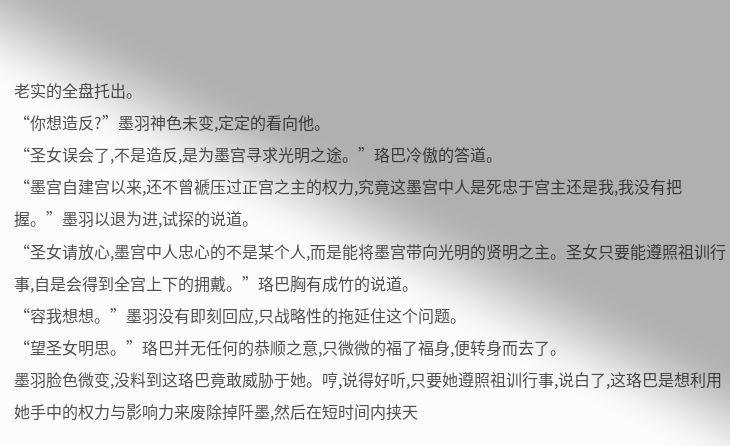老实的全盘托出。
“你想造反?”墨羽神色未变,定定的看向他。
“圣女误会了,不是造反,是为墨宫寻求光明之途。”珞巴冷傲的答道。
“墨宫自建宫以来,还不曾褫压过正宫之主的权力,究竟这墨宫中人是死忠于宫主还是我,我没有把握。”墨羽以退为进,试探的说道。
“圣女请放心,墨宫中人忠心的不是某个人,而是能将墨宫带向光明的贤明之主。圣女只要能遵照祖训行事,自是会得到全宫上下的拥戴。”珞巴胸有成竹的说道。
“容我想想。”墨羽没有即刻回应,只战略性的拖延住这个问题。
“望圣女明思。”珞巴并无任何的恭顺之意,只微微的福了福身,便转身而去了。
墨羽脸色微变,没料到这珞巴竟敢威胁于她。哼,说得好听,只要她遵照祖训行事,说白了,这珞巴是想利用她手中的权力与影响力来废除掉阡墨,然后在短时间内挟天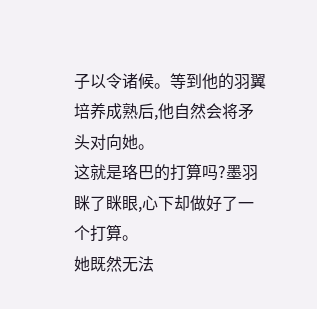子以令诸候。等到他的羽翼培养成熟后,他自然会将矛头对向她。
这就是珞巴的打算吗?墨羽眯了眯眼,心下却做好了一个打算。
她既然无法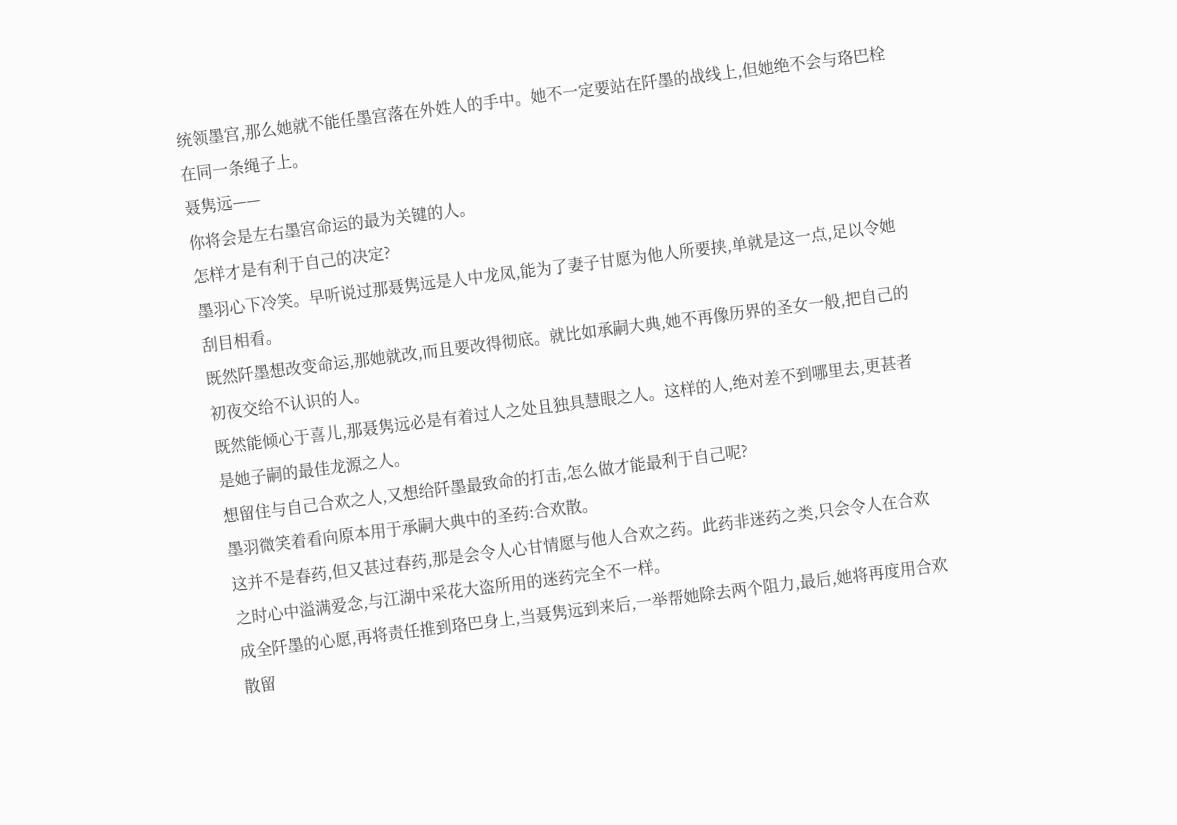统领墨宫,那么她就不能任墨宫落在外姓人的手中。她不一定要站在阡墨的战线上,但她绝不会与珞巴栓在同一条绳子上。
聂隽远——
你将会是左右墨宫命运的最为关键的人。
怎样才是有利于自己的决定?
墨羽心下冷笑。早听说过那聂隽远是人中龙凤,能为了妻子甘愿为他人所要挟,单就是这一点,足以令她刮目相看。
既然阡墨想改变命运,那她就改,而且要改得彻底。就比如承嗣大典,她不再像历界的圣女一般,把自己的初夜交给不认识的人。
既然能倾心于喜儿,那聂隽远必是有着过人之处且独具慧眼之人。这样的人,绝对差不到哪里去,更甚者是她子嗣的最佳龙源之人。
想留住与自己合欢之人,又想给阡墨最致命的打击,怎么做才能最利于自己呢?
墨羽微笑着看向原本用于承嗣大典中的圣药:合欢散。
这并不是春药,但又甚过春药,那是会令人心甘情愿与他人合欢之药。此药非迷药之类,只会令人在合欢之时心中溢满爱念,与江湖中采花大盗所用的迷药完全不一样。
成全阡墨的心愿,再将责任推到珞巴身上,当聂隽远到来后,一举帮她除去两个阻力,最后,她将再度用合欢散留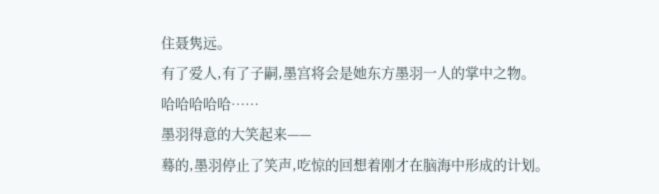住聂隽远。
有了爱人,有了子嗣,墨宫将会是她东方墨羽一人的掌中之物。
哈哈哈哈哈……
墨羽得意的大笑起来——
蓦的,墨羽停止了笑声,吃惊的回想着刚才在脑海中形成的计划。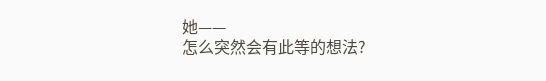她——
怎么突然会有此等的想法?